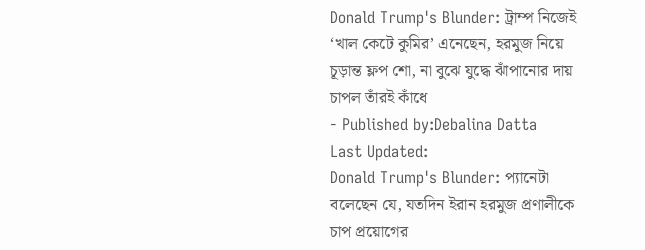Donald Trump's Blunder: ট্রাম্প নিজেই ‘খাল কেটে কুমির’ এনেছেন, হরমুজ নিয়ে চূড়ান্ত ফ্লপ শো, না বুঝে যুদ্ধে ঝাঁপানোর দায় চাপল তাঁরই কাঁধে
- Published by:Debalina Datta
Last Updated:
Donald Trump's Blunder: প্যানেটা বলেছেন যে, যতদিন ইরান হরমুজ প্রণালীকে চাপ প্রয়োগের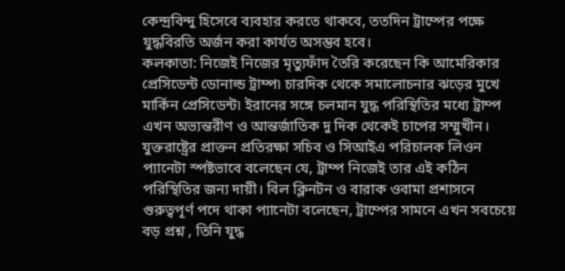কেন্দ্রবিন্দু হিসেবে ব্যবহার করতে থাকবে, ততদিন ট্রাম্পের পক্ষে যুদ্ধবিরতি অর্জন করা কার্যত অসম্ভব হবে।
কলকাতা: নিজেই নিজের মৃত্যুফাঁদ তৈরি করেছেন কি আমেরিকার প্রেসিডেন্ট ডোনাল্ড ট্রাম্প৷ চারদিক থেকে সমালোচনার ঝড়ের মুখে মার্কিন প্রেসিডেন্ট৷ ইরানের সঙ্গে চলমান যুদ্ধ পরিস্থিতির মধ্যে ট্রাম্প এখন অভ্যন্তরীণ ও আন্তর্জাতিক দু দিক থেকেই চাপের সম্মুখীন। যুক্তরাষ্ট্রের প্রাক্তন প্রতিরক্ষা সচিব ও সিআইএ পরিচালক লিওন প্যানেটা স্পষ্টভাবে বলেছেন যে, ট্রাম্প নিজেই তার এই কঠিন পরিস্থিতির জন্য দায়ী। বিল ক্লিনটন ও বারাক ওবামা প্রশাসনে গুরুত্বপূর্ণ পদে থাকা প্যানেটা বলেছেন, ট্রাম্পের সামনে এখন সবচেয়ে বড় প্রশ্ন , তিনি যুদ্ধ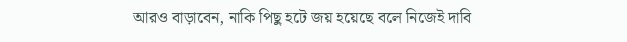আরও বাড়াবেন, নাকি পিছু হটে জয় হয়েছে বলে নিজেই দাবি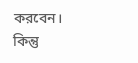করবেন। কিন্তু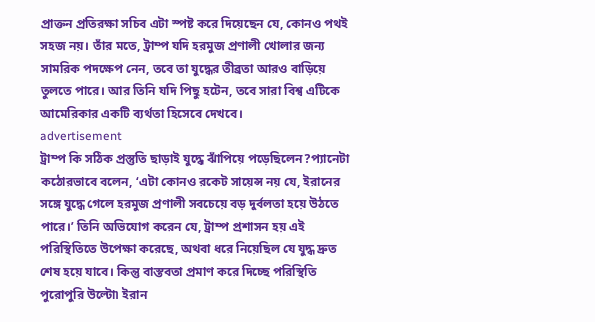প্রাক্তন প্রতিরক্ষা সচিব এটা স্পষ্ট করে দিয়েছেন যে, কোনও পথই সহজ নয়। তাঁর মতে, ট্রাম্প যদি হরমুজ প্রণালী খোলার জন্য সামরিক পদক্ষেপ নেন, তবে তা যুদ্ধের তীব্রতা আরও বাড়িয়ে তুলতে পারে। আর তিনি যদি পিছু হটেন, তবে সারা বিশ্ব এটিকে আমেরিকার একটি ব্যর্থতা হিসেবে দেখবে।
advertisement
ট্রাম্প কি সঠিক প্রস্তুতি ছাড়াই যুদ্ধে ঝাঁপিয়ে পড়েছিলেন?প্যানেটা কঠোরভাবে বলেন, ‘এটা কোনও রকেট সায়েন্স নয় যে, ইরানের সঙ্গে যুদ্ধে গেলে হরমুজ প্রণালী সবচেয়ে বড় দুর্বলতা হয়ে উঠতে পারে।’ তিনি অভিযোগ করেন যে, ট্রাম্প প্রশাসন হয় এই পরিস্থিতিতে উপেক্ষা করেছে, অথবা ধরে নিয়েছিল যে যুদ্ধ দ্রুত শেষ হয়ে যাবে। কিন্তু বাস্তবতা প্রমাণ করে দিচ্ছে পরিস্থিতি পুরোপুরি উল্টো৷ ইরান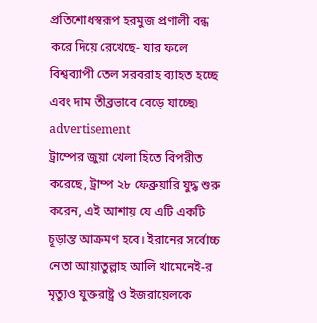প্রতিশোধস্বরূপ হরমুজ প্রণালী বন্ধ করে দিয়ে রেখেছে- যার ফলে বিশ্বব্যাপী তেল সরবরাহ ব্যাহত হচ্ছে এবং দাম তীব্রভাবে বেড়ে যাচ্ছে৷
advertisement
ট্রাম্পের জুয়া খেলা হিতে বিপরীত করেছে, ট্রাম্প ২৮ ফেব্রুয়ারি যুদ্ধ শুরু করেন, এই আশায় যে এটি একটি চূড়ান্ত আক্রমণ হবে। ইরানের সর্বোচ্চ নেতা আয়াতুল্লাহ আলি খামেনেই-র মৃত্যুও যুক্তরাষ্ট্র ও ইজরায়েলকে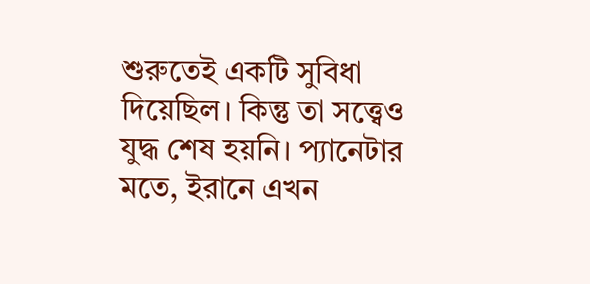শুরুতেই একটি সুবিধা দিয়েছিল। কিন্তু তা সত্ত্বেও যুদ্ধ শেষ হয়নি। প্যানেটার মতে, ইরানে এখন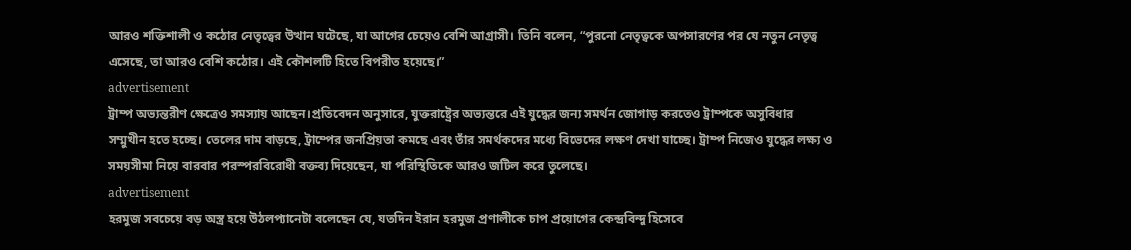আরও শক্তিশালী ও কঠোর নেতৃত্বের উত্থান ঘটেছে, যা আগের চেয়েও বেশি আগ্রাসী। তিনি বলেন, “পুরনো নেতৃত্বকে অপসারণের পর যে নতুন নেতৃত্ব এসেছে, তা আরও বেশি কঠোর। এই কৌশলটি হিতে বিপরীত হয়েছে।”
advertisement
ট্রাম্প অভ্যন্তরীণ ক্ষেত্রেও সমস্যায় আছেন।প্রতিবেদন অনুসারে, যুক্তরাষ্ট্রের অভ্যন্তরে এই যুদ্ধের জন্য সমর্থন জোগাড় করতেও ট্রাম্পকে অসুবিধার সম্মুখীন হতে হচ্ছে। তেলের দাম বাড়ছে, ট্রাম্পের জনপ্রিয়তা কমছে এবং তাঁর সমর্থকদের মধ্যে বিভেদের লক্ষণ দেখা যাচ্ছে। ট্রাম্প নিজেও যুদ্ধের লক্ষ্য ও সময়সীমা নিয়ে বারবার পরস্পরবিরোধী বক্তব্য দিয়েছেন, যা পরিস্থিতিকে আরও জটিল করে তুলেছে।
advertisement
হরমুজ সবচেয়ে বড় অস্ত্র হয়ে উঠলপ্যানেটা বলেছেন যে, যতদিন ইরান হরমুজ প্রণালীকে চাপ প্রয়োগের কেন্দ্রবিন্দু হিসেবে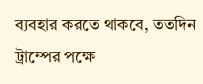ব্যবহার করতে থাকবে, ততদিন ট্রাম্পের পক্ষে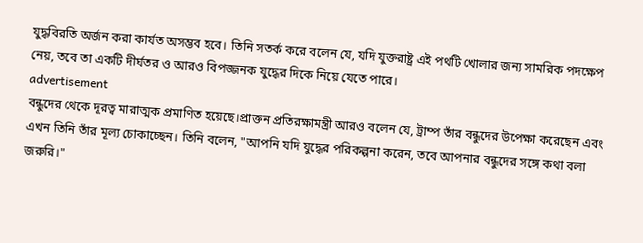যুদ্ধবিরতি অর্জন করা কার্যত অসম্ভব হবে। তিনি সতর্ক করে বলেন যে, যদি যুক্তরাষ্ট্র এই পথটি খোলার জন্য সামরিক পদক্ষেপ নেয়, তবে তা একটি দীর্ঘতর ও আরও বিপজ্জনক যুদ্ধের দিকে নিয়ে যেতে পারে।
advertisement
বন্ধুদের থেকে দূরত্ব মারাত্মক প্রমাণিত হয়েছে।প্রাক্তন প্রতিরক্ষামন্ত্রী আরও বলেন যে, ট্রাম্প তাঁর বন্ধুদের উপেক্ষা করেছেন এবং এখন তিনি তাঁর মূল্য চোকাচ্ছেন। তিনি বলেন, "আপনি যদি যুদ্ধের পরিকল্পনা করেন, তবে আপনার বন্ধুদের সঙ্গে কথা বলা জরুরি।"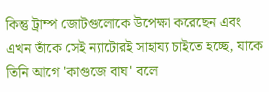কিন্তু ট্রাম্প জোটগুলোকে উপেক্ষা করেছেন এবং এখন তাঁকে সেই ন্যাটোরই সাহায্য চাইতে হচ্ছে, যাকে তিনি আগে 'কাগুজে বাঘ' বলে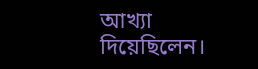আখ্যা দিয়েছিলেন।